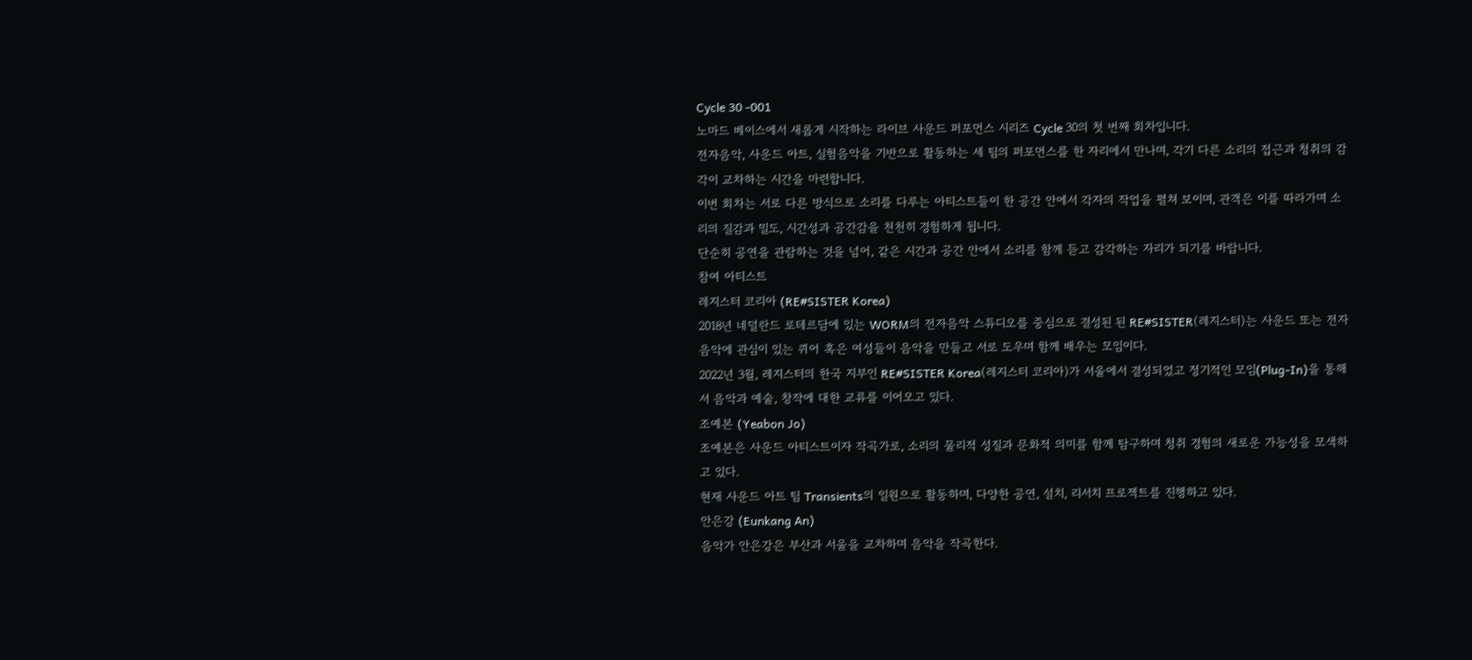Cycle 30 -001
노마드 베이스에서 새롭게 시작하는 라이브 사운드 퍼포먼스 시리즈 Cycle 30의 첫 번째 회차입니다.
전자음악, 사운드 아트, 실험음악을 기반으로 활동하는 세 팀의 퍼포먼스를 한 자리에서 만나며, 각기 다른 소리의 접근과 청취의 감각이 교차하는 시간을 마련합니다.
이번 회차는 서로 다른 방식으로 소리를 다루는 아티스트들이 한 공간 안에서 각자의 작업을 펼쳐 보이며, 관객은 이를 따라가며 소리의 질감과 밀도, 시간성과 공간감을 천천히 경험하게 됩니다.
단순히 공연을 관람하는 것을 넘어, 같은 시간과 공간 안에서 소리를 함께 듣고 감각하는 자리가 되기를 바랍니다.
참여 아티스트
레지스터 코리아 (RE#SISTER Korea)
2018년 네덜란드 로테르담에 있는 WORM의 전자음악 스튜디오를 중심으로 결성된 된 RE#SISTER(레지스터)는 사운드 또는 전자음악에 관심이 있는 퀴어 혹은 여성들이 음악을 만들고 서로 도우며 함께 배우는 모임이다.
2022년 3월, 레지스터의 한국 지부인 RE#SISTER Korea(레지스터 코리아)가 서울에서 결성되었고 정기적인 모임(Plug-In)을 통해서 음악과 예술, 창작에 대한 교류를 이어오고 있다.
조예본 (Yeabon Jo)
조예본은 사운드 아티스트이자 작곡가로, 소리의 물리적 성질과 문화적 의미를 함께 탐구하며 청취 경험의 새로운 가능성을 모색하고 있다.
현재 사운드 아트 팀 Transients의 일원으로 활동하며, 다양한 공연, 설치, 리서치 프로젝트를 진행하고 있다.
안은강 (Eunkang An)
음악가 안은강은 부산과 서울을 교차하며 음악을 작곡한다.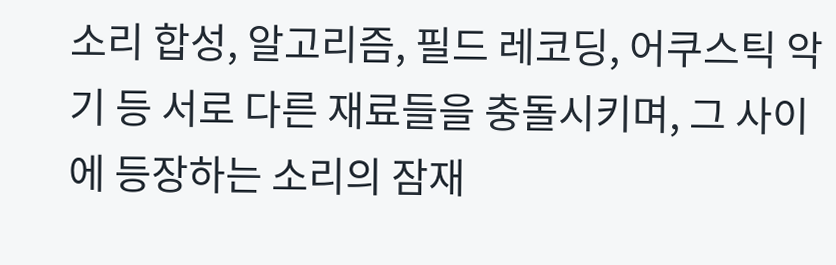소리 합성, 알고리즘, 필드 레코딩, 어쿠스틱 악기 등 서로 다른 재료들을 충돌시키며, 그 사이에 등장하는 소리의 잠재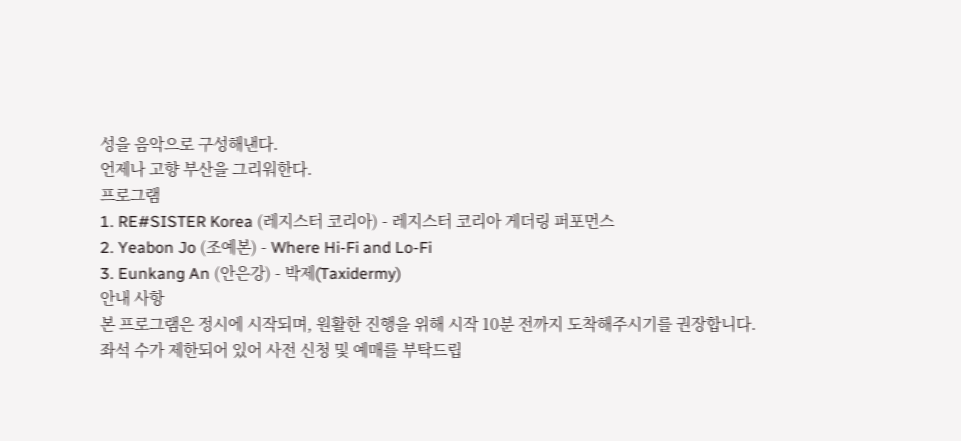성을 음악으로 구성해낸다.
언제나 고향 부산을 그리워한다.
프로그램
1. RE#SISTER Korea (레지스터 코리아) - 레지스터 코리아 게더링 퍼포먼스
2. Yeabon Jo (조예본) - Where Hi-Fi and Lo-Fi
3. Eunkang An (안은강) - 박제(Taxidermy)
안내 사항
본 프로그램은 정시에 시작되며, 원활한 진행을 위해 시작 10분 전까지 도착해주시기를 권장합니다.
좌석 수가 제한되어 있어 사전 신청 및 예매를 부탁드립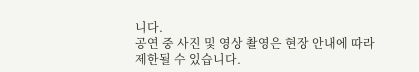니다.
공연 중 사진 및 영상 촬영은 현장 안내에 따라 제한될 수 있습니다.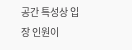공간 특성상 입장 인원이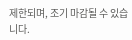제한되며, 조기 마감될 수 있습니다.